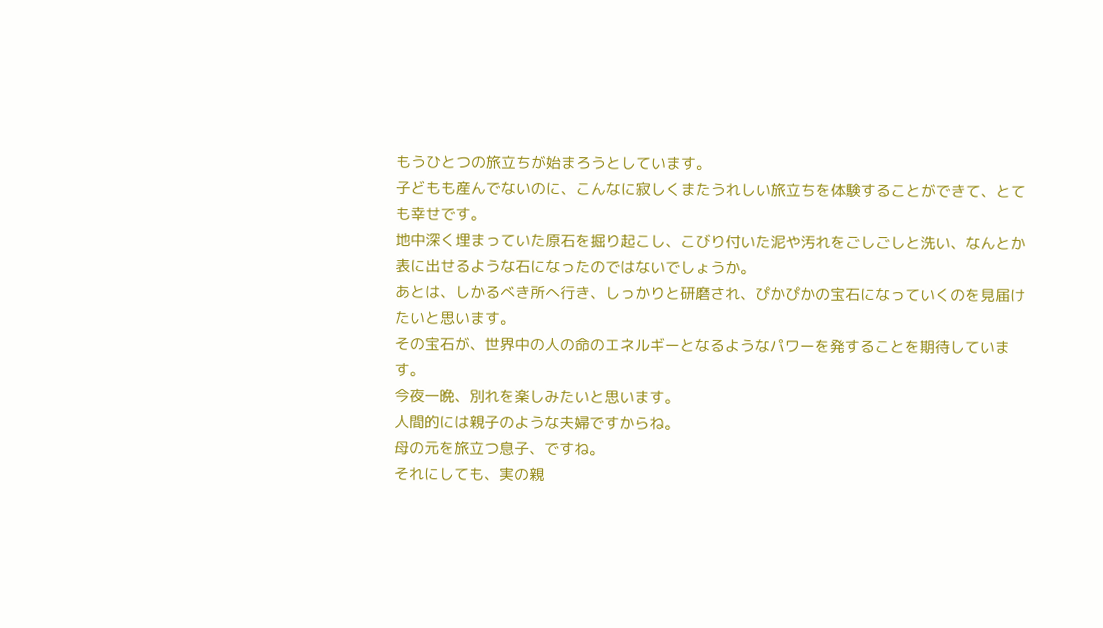もうひとつの旅立ちが始まろうとしています。
子どもも産んでないのに、こんなに寂しくまたうれしい旅立ちを体験することができて、とても幸せです。
地中深く埋まっていた原石を掘り起こし、こびり付いた泥や汚れをごしごしと洗い、なんとか表に出せるような石になったのではないでしょうか。
あとは、しかるべき所へ行き、しっかりと研磨され、ぴかぴかの宝石になっていくのを見届けたいと思います。
その宝石が、世界中の人の命のエネルギーとなるようなパワーを発することを期待しています。
今夜一晩、別れを楽しみたいと思います。
人間的には親子のような夫婦ですからね。
母の元を旅立つ息子、ですね。
それにしても、実の親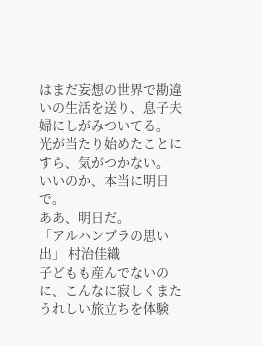はまだ妄想の世界で勘違いの生活を送り、息子夫婦にしがみついてる。
光が当たり始めたことにすら、気がつかない。
いいのか、本当に明日で。
ああ、明日だ。
「アルハンブラの思い出」 村治佳織
子どもも産んでないのに、こんなに寂しくまたうれしい旅立ちを体験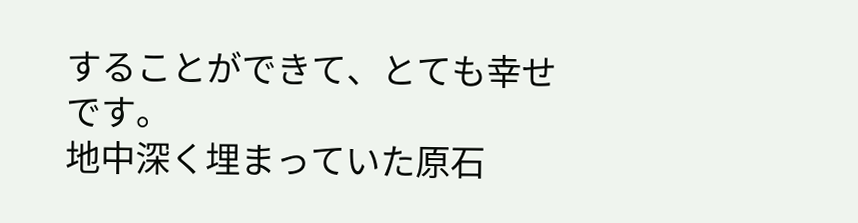することができて、とても幸せです。
地中深く埋まっていた原石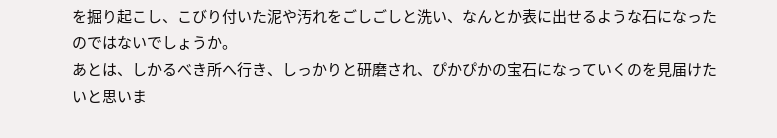を掘り起こし、こびり付いた泥や汚れをごしごしと洗い、なんとか表に出せるような石になったのではないでしょうか。
あとは、しかるべき所へ行き、しっかりと研磨され、ぴかぴかの宝石になっていくのを見届けたいと思いま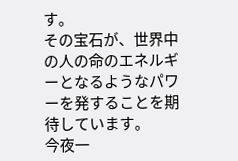す。
その宝石が、世界中の人の命のエネルギーとなるようなパワーを発することを期待しています。
今夜一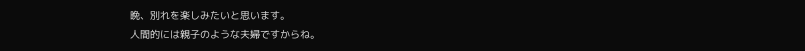晩、別れを楽しみたいと思います。
人間的には親子のような夫婦ですからね。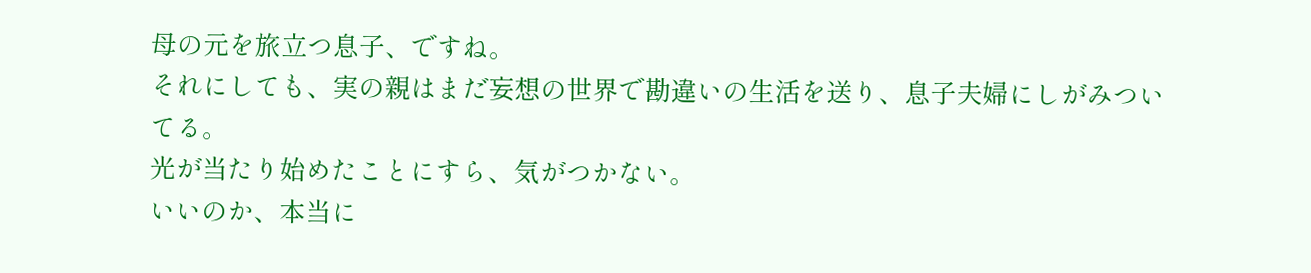母の元を旅立つ息子、ですね。
それにしても、実の親はまだ妄想の世界で勘違いの生活を送り、息子夫婦にしがみついてる。
光が当たり始めたことにすら、気がつかない。
いいのか、本当に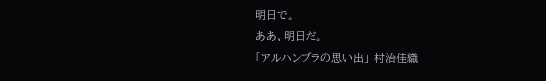明日で。
ああ、明日だ。
「アルハンブラの思い出」 村治佳織